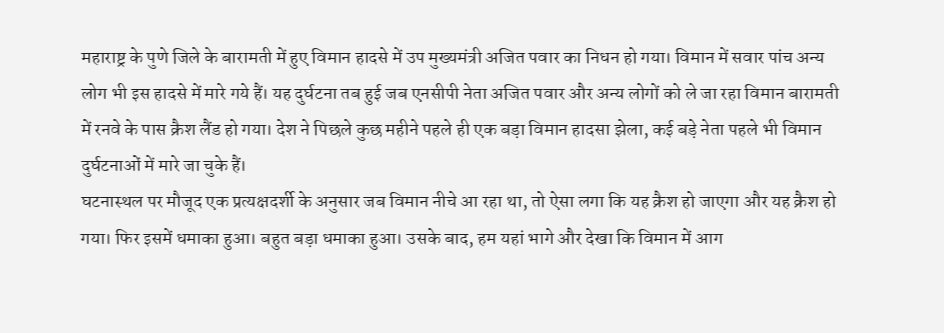महाराष्ट्र के पुणे जिले के बारामती में हुए विमान हादसे में उप मुख्यमंत्री अजित पवार का निधन हो गया। विमान में सवार पांच अन्य लोग भी इस हादसे में मारे गये हैं। यह दुर्घटना तब हुई जब एनसीपी नेता अजित पवार और अन्य लोगों को ले जा रहा विमान बारामती में रनवे के पास क्रैश लैंड हो गया। देश ने पिछले कुछ महीने पहले ही एक बड़ा विमान हादसा झेला, कई बड़े नेता पहले भी विमान दुर्घटनाओं में मारे जा चुके हैं।
घटनास्थल पर मौजूद एक प्रत्यक्षदर्शी के अनुसार जब विमान नीचे आ रहा था, तो ऐसा लगा कि यह क्रैश हो जाएगा और यह क्रैश हो गया। फिर इसमें धमाका हुआ। बहुत बड़ा धमाका हुआ। उसके बाद, हम यहां भागे और देखा कि विमान में आग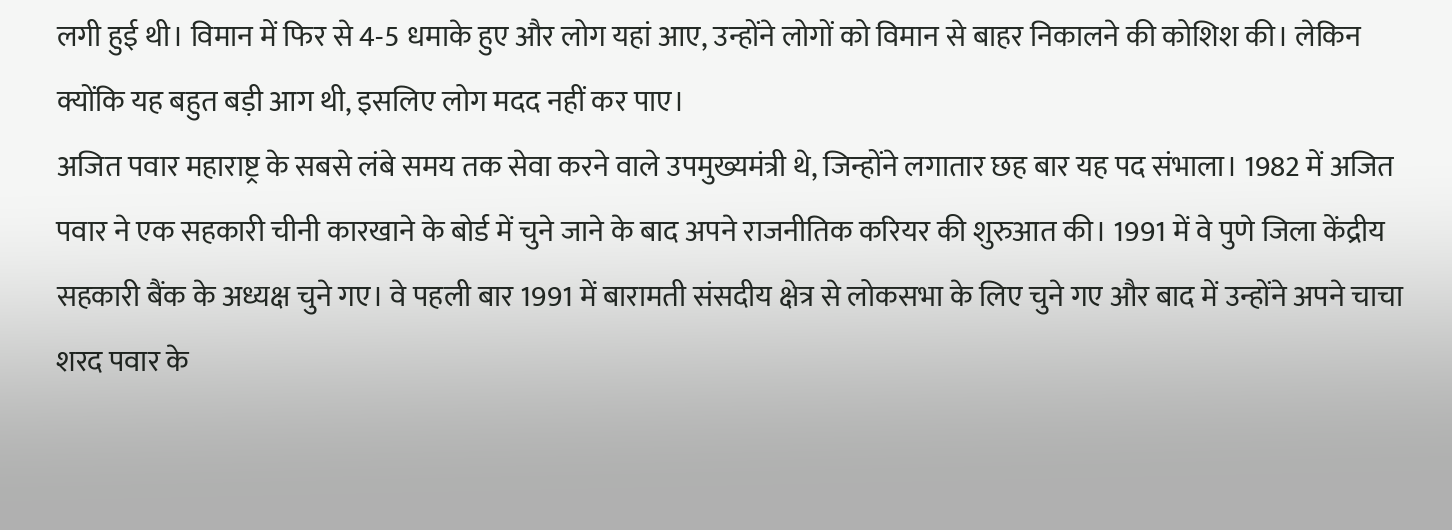लगी हुई थी। विमान में फिर से 4-5 धमाके हुए और लोग यहां आए, उन्होंने लोगों को विमान से बाहर निकालने की कोशिश की। लेकिन क्योंकि यह बहुत बड़ी आग थी, इसलिए लोग मदद नहीं कर पाए।
अजित पवार महाराष्ट्र के सबसे लंबे समय तक सेवा करने वाले उपमुख्यमंत्री थे, जिन्होंने लगातार छह बार यह पद संभाला। 1982 में अजित पवार ने एक सहकारी चीनी कारखाने के बोर्ड में चुने जाने के बाद अपने राजनीतिक करियर की शुरुआत की। 1991 में वे पुणे जिला केंद्रीय सहकारी बैंक के अध्यक्ष चुने गए। वे पहली बार 1991 में बारामती संसदीय क्षेत्र से लोकसभा के लिए चुने गए और बाद में उन्होंने अपने चाचा शरद पवार के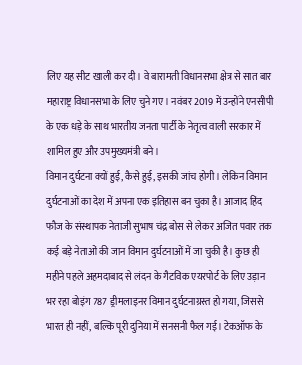लिए यह सीट खाली कर दी। वे बारामती विधानसभा क्षेत्र से सात बार महाराष्ट्र विधानसभा के लिए चुने गए। नवंबर 2019 में उन्होंने एनसीपी के एक धड़े के साथ भारतीय जनता पार्टी के नेतृत्व वाली सरकार में शामिल हुए और उपमुख्यमंत्री बने।
विमान दुर्घटना क्यों हुई, कैसे हुई, इसकी जांच होगी। लेकिन विमान दुर्घटनाओं का देश में अपना एक इतिहास बन चुका है। आजाद हिंद फौज के संस्थापक नेताजी सुभाष चंद्र बोस से लेकर अजित पवार तक कई बड़े नेताओं की जान विमान दुर्घटनाओं में जा चुकी है। कुछ ही महीने पहले अहमदाबाद से लंदन के गैटविक एयरपोर्ट के लिए उड़ान भर रहा बोइंग 787 ड्रीमलाइनर विमान दुर्घटनाग्रस्त हो गया, जिससे भारत ही नहीं, बल्कि पूरी दुनिया में सनसनी फैल गई। टेकऑफ के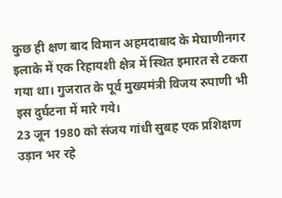कुछ ही क्षण बाद विमान अहमदाबाद के मेघाणीनगर इलाके में एक रिहायशी क्षेत्र में स्थित इमारत से टकरा गया था। गुजरात के पूर्व मुख्यमंत्री विजय रुपाणी भी इस दुर्घटना में मारे गये।
23 जून 1980 को संजय गांधी सुबह एक प्रशिक्षण उड़ान भर रहे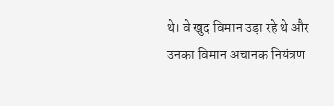थे। वे खुद विमान उड़ा रहे थे और उनका विमान अचानक नियंत्रण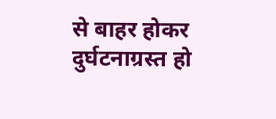से बाहर होकर दुर्घटनाग्रस्त हो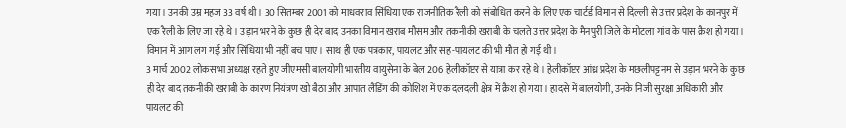गया। उनकी उम्र महज 33 वर्ष थी। 30 सितम्बर 2001 को माधवराव सिंधिया एक राजनीतिक रैली को संबोधित करने के लिए एक चार्टर्ड विमान से दिल्ली से उत्तर प्रदेश के कानपुर में एक रैली के लिए जा रहे थे। उड़ान भरने के कुछ ही देर बाद उनका विमान खराब मौसम और तकनीकी खराबी के चलते उत्तर प्रदेश के मैनपुरी जिले के मोटला गांव के पास क्रैश हो गया। विमान में आग लग गई और सिंधिया भी नहीं बच पाए। साथ ही एक पत्रकार, पायलट और सह-पायलट की भी मौत हो गई थी।
3 मार्च 2002 लोकसभा अध्यक्ष रहते हुए जीएमसी बालयोगी भारतीय वायुसेना के बेल 206 हेलीकॉप्टर से यात्रा कर रहे थे। हेलीकॉप्टर आंध्र प्रदेश के मछलीपट्टनम से उड़ान भरने के कुछ ही देर बाद तकनीकी खराबी के कारण नियंत्रण खो बैठा और आपात लैंडिंग की कोशिश में एक दलदली क्षेत्र में क्रैश हो गया। हादसे में बालयोगी, उनके निजी सुरक्षा अधिकारी और पायलट की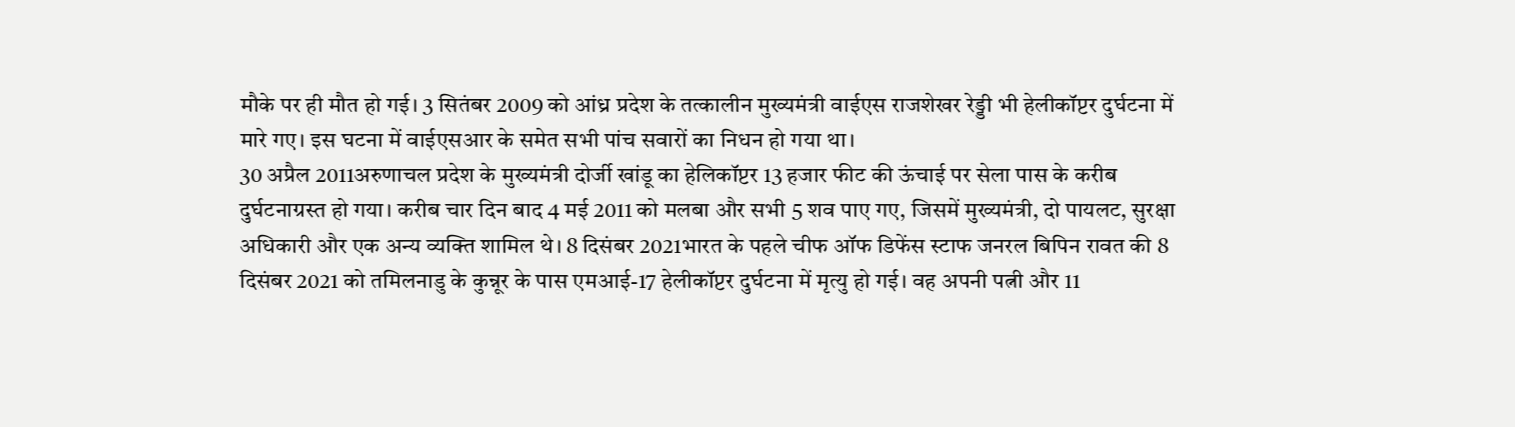मौके पर ही मौत हो गई। 3 सितंबर 2009 को आंध्र प्रदेश के तत्कालीन मुख्यमंत्री वाईएस राजशेखर रेड्डी भी हेलीकॉप्टर दुर्घटना में मारे गए। इस घटना में वाईएसआर के समेत सभी पांच सवारों का निधन हो गया था।
30 अप्रैल 2011अरुणाचल प्रदेश के मुख्यमंत्री दोर्जी खांडू का हेलिकॉप्टर 13 हजार फीट की ऊंचाई पर सेला पास के करीब दुर्घटनाग्रस्त हो गया। करीब चार दिन बाद 4 मई 2011 को मलबा और सभी 5 शव पाए गए, जिसमें मुख्यमंत्री, दो पायलट, सुरक्षा अधिकारी और एक अन्य व्यक्ति शामिल थे। 8 दिसंबर 2021भारत के पहले चीफ ऑफ डिफेंस स्टाफ जनरल बिपिन रावत की 8 दिसंबर 2021 को तमिलनाडु के कुन्नूर के पास एमआई-17 हेलीकॉप्टर दुर्घटना में मृत्यु हो गई। वह अपनी पत्नी और 11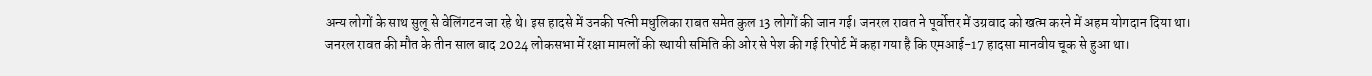अन्य लोगों के साथ सुलू से वेलिंगटन जा रहे थे। इस हादसे में उनकी पत्नी मधुलिका राबत समेत कुल 13 लोगों की जान गई। जनरल रावत ने पूर्वोत्तर में उग्रवाद को खत्म करने में अहम योगदान दिया था।
जनरल रावत की मौत के तीन साल बाद 2024 लोकसभा में रक्षा मामलों की स्थायी समिति की ओर से पेश की गई रिपोर्ट में कहा गया है कि एमआई-17 हादसा मानवीय चूक से हुआ था।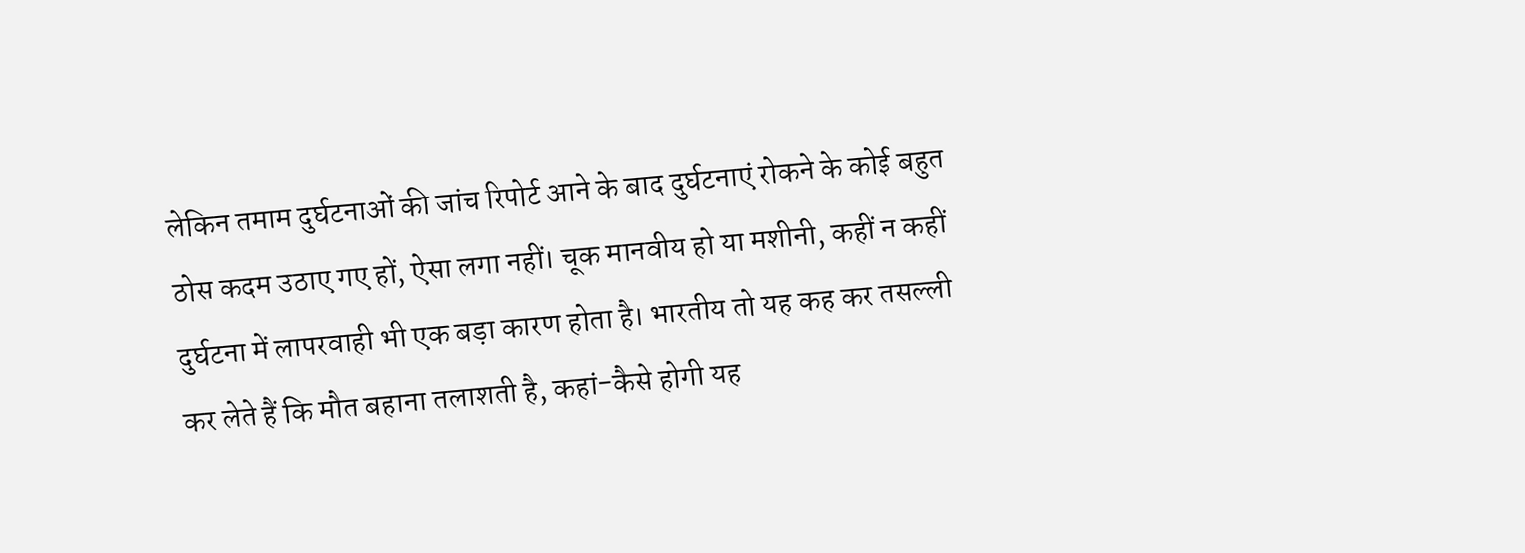लेकिन तमाम दुर्घटनाओं की जांच रिपोर्ट आने के बाद दुर्घटनाएं रोकने के कोई बहुत ठोस कदम उठाए गए हों, ऐसा लगा नहीं। चूक मानवीय हो या मशीनी, कहीं न कहीं दुर्घटना में लापरवाही भी एक बड़ा कारण होता है। भारतीय तो यह कह कर तसल्ली कर लेते हैं कि मौत बहाना तलाशती है, कहां-कैसे होगी यह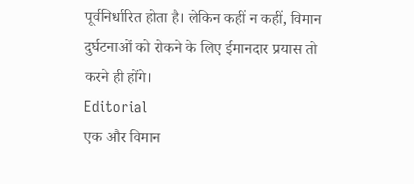पूर्वनिर्धारित होता है। लेकिन कहीं न कहीं, विमान दुर्घटनाओं को रोकने के लिए ईमानदार प्रयास तो करने ही होंगे।
Editorial
एक और विमान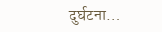दुर्घटना…